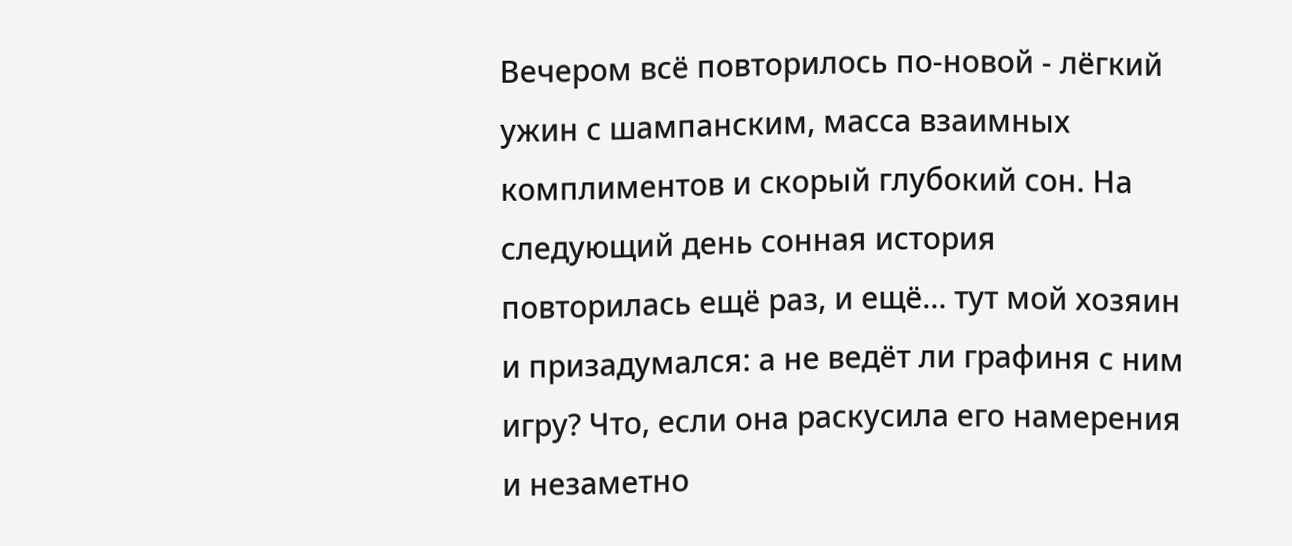Вечером всё повторилось по-новой - лёгкий ужин с шампанским, масса взаимных комплиментов и скорый глубокий сон. На следующий день сонная история повторилась ещё раз, и ещё… тут мой хозяин и призадумался: а не ведёт ли графиня с ним игру? Что, если она раскусила его намерения и незаметно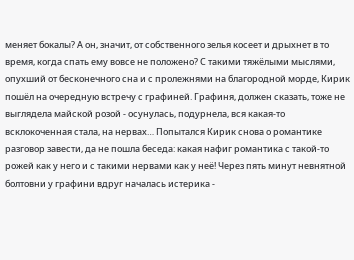меняет бокалы? А он, значит, от собственного зелья косеет и дрыхнет в то время, когда спать ему вовсе не положено? С такими тяжёлыми мыслями, опухший от бесконечного сна и с пролежнями на благородной морде, Кирик пошёл на очередную встречу с графиней. Графиня, должен сказать, тоже не выглядела майской розой - осунулась, подурнела, вся какая-то всклокоченная стала, на нервах… Попытался Кирик снова о романтике разговор завести, да не пошла беседа: какая нафиг романтика с такой-то рожей как у него и с такими нервами как у неё! Через пять минут невнятной болтовни у графини вдруг началась истерика -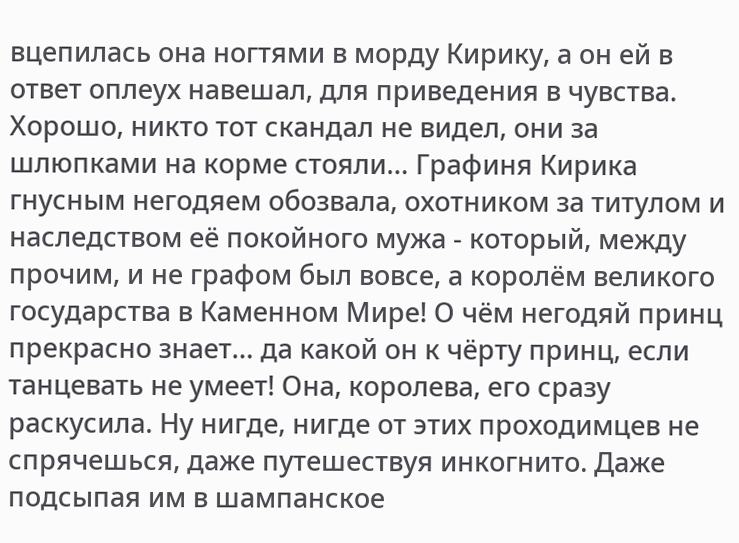вцепилась она ногтями в морду Кирику, а он ей в ответ оплеух навешал, для приведения в чувства. Хорошо, никто тот скандал не видел, они за шлюпками на корме стояли… Графиня Кирика гнусным негодяем обозвала, охотником за титулом и наследством её покойного мужа - который, между прочим, и не графом был вовсе, а королём великого государства в Каменном Мире! О чём негодяй принц прекрасно знает… да какой он к чёрту принц, если танцевать не умеет! Она, королева, его сразу раскусила. Ну нигде, нигде от этих проходимцев не спрячешься, даже путешествуя инкогнито. Даже подсыпая им в шампанское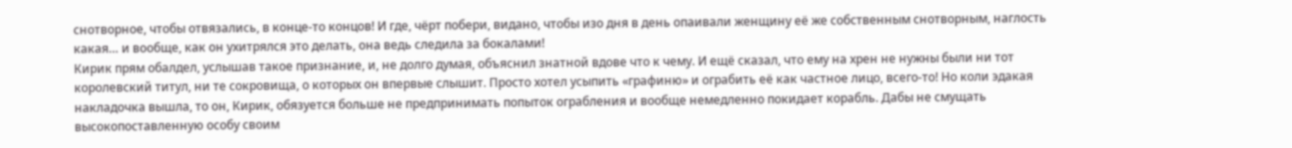снотворное, чтобы отвязались, в конце-то концов! И где, чёрт побери, видано, чтобы изо дня в день опаивали женщину её же собственным снотворным, наглость какая… и вообще, как он ухитрялся это делать, она ведь следила за бокалами!
Кирик прям обалдел, услышав такое признание, и, не долго думая, объяснил знатной вдове что к чему. И ещё сказал, что ему на хрен не нужны были ни тот королевский титул, ни те сокровища, о которых он впервые слышит. Просто хотел усыпить «графиню» и ограбить её как частное лицо, всего-то! Но коли эдакая накладочка вышла, то он, Кирик, обязуется больше не предпринимать попыток ограбления и вообще немедленно покидает корабль. Дабы не смущать высокопоставленную особу своим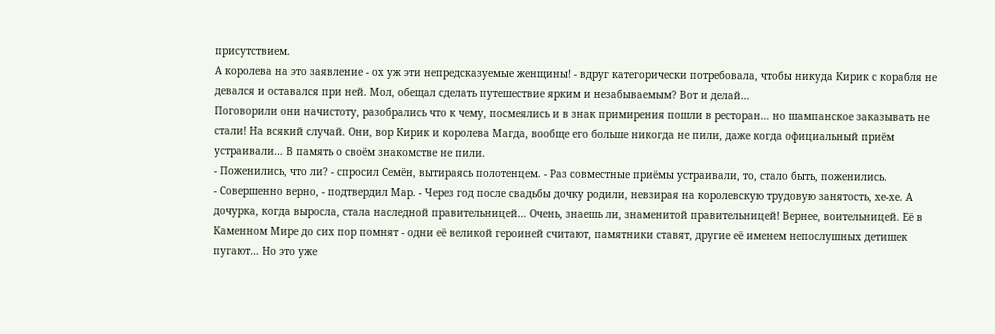присутствием.
А королева на это заявление - ох уж эти непредсказуемые женщины! - вдруг категорически потребовала, чтобы никуда Кирик с корабля не девался и оставался при ней. Мол, обещал сделать путешествие ярким и незабываемым? Вот и делай…
Поговорили они начистоту, разобрались что к чему, посмеялись и в знак примирения пошли в ресторан… но шампанское заказывать не стали! На всякий случай. Они, вор Кирик и королева Магда, вообще его больше никогда не пили, даже когда официальный приём устраивали… В память о своём знакомстве не пили.
- Поженились, что ли? - спросил Семён, вытираясь полотенцем. - Раз совместные приёмы устраивали, то, стало быть, поженились.
- Совершенно верно, - подтвердил Мар. - Через год после свадьбы дочку родили, невзирая на королевскую трудовую занятость, хе-хе. А дочурка, когда выросла, стала наследной правительницей… Очень, знаешь ли, знаменитой правительницей! Вернее, воительницей. Её в Каменном Мире до сих пор помнят - одни её великой героиней считают, памятники ставят, другие её именем непослушных детишек пугают… Но это уже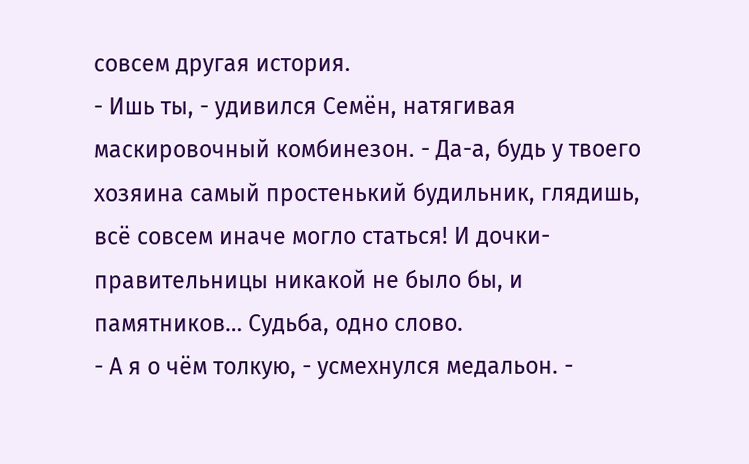совсем другая история.
- Ишь ты, - удивился Семён, натягивая маскировочный комбинезон. - Да-а, будь у твоего хозяина самый простенький будильник, глядишь, всё совсем иначе могло статься! И дочки-правительницы никакой не было бы, и памятников… Судьба, одно слово.
- А я о чём толкую, - усмехнулся медальон. -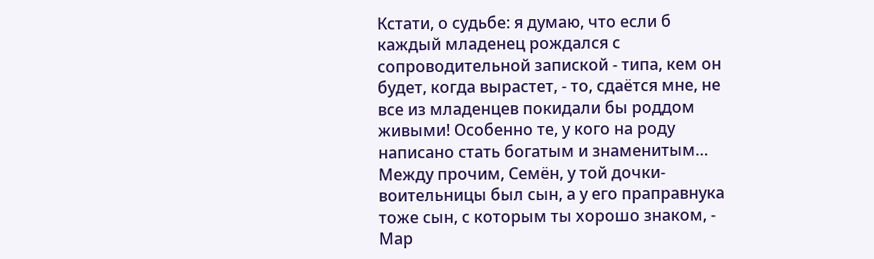Кстати, о судьбе: я думаю, что если б каждый младенец рождался с сопроводительной запиской - типа, кем он будет, когда вырастет, - то, сдаётся мне, не все из младенцев покидали бы роддом живыми! Особенно те, у кого на роду написано стать богатым и знаменитым… Между прочим, Семён, у той дочки-воительницы был сын, а у его праправнука тоже сын, с которым ты хорошо знаком, - Мар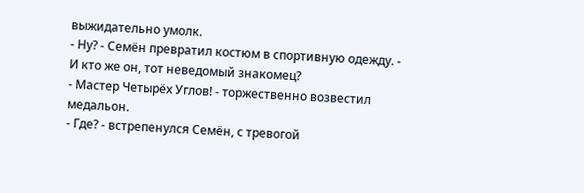выжидательно умолк.
- Ну? - Семён превратил костюм в спортивную одежду. - И кто же он, тот неведомый знакомец?
- Мастер Четырёх Углов! - торжественно возвестил медальон.
- Где? - встрепенулся Семён, с тревогой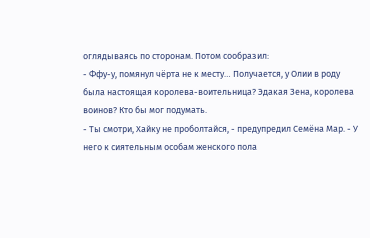оглядываясь по сторонам. Потом сообразил:
- Ффу-у, помянул чёрта не к месту… Получается, у Олии в роду была настоящая королева-воительница? Эдакая Зена, королева воинов? Кто бы мог подумать.
- Ты смотри, Хайку не проболтайся, - предупредил Семёна Мар. - У него к сиятельным особам женского пола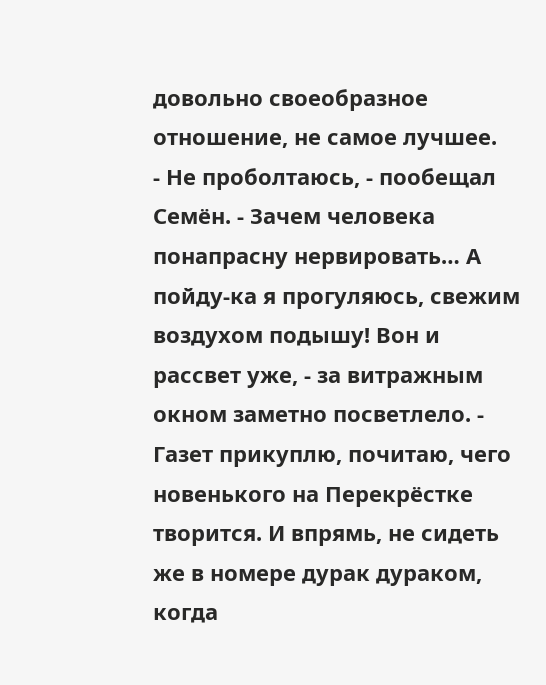довольно своеобразное отношение, не самое лучшее.
- Не проболтаюсь, - пообещал Семён. - Зачем человека понапрасну нервировать… А пойду-ка я прогуляюсь, свежим воздухом подышу! Вон и рассвет уже, - за витражным окном заметно посветлело. - Газет прикуплю, почитаю, чего новенького на Перекрёстке творится. И впрямь, не сидеть же в номере дурак дураком, когда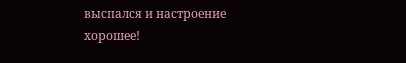выспался и настроение хорошее!